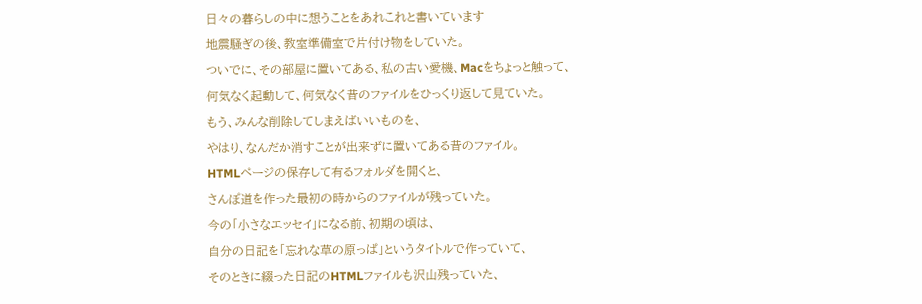日々の暮らしの中に想うことをあれこれと書いています
地震騒ぎの後、教室準備室で片付け物をしていた。
ついでに、その部屋に置いてある、私の古い愛機、Macをちょっと触って、
何気なく起動して、何気なく昔のファイルをひっくり返して見ていた。
もう、みんな削除してしまえばいいものを、
やはり、なんだか消すことが出来ずに置いてある昔のファイル。
HTMLページの保存して有るフォルダを開くと、
さんぽ道を作った最初の時からのファイルが残っていた。
今の「小さなエッセイ」になる前、初期の頃は、
自分の日記を「忘れな草の原っぱ」というタイトルで作っていて、
そのときに綴った日記のHTMLファイルも沢山残っていた、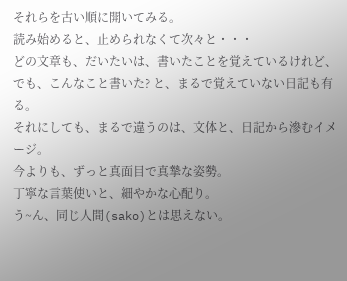それらを古い順に開いてみる。
読み始めると、止められなくて次々と・・・
どの文章も、だいたいは、書いたことを覚えているけれど、
でも、こんなこと書いた? と、まるで覚えていない日記も有る。
それにしても、まるで違うのは、文体と、日記から滲むイメージ。
今よりも、ずっと真面目で真摯な姿勢。
丁寧な言葉使いと、細やかな心配り。
う~ん、同じ人間(sako)とは思えない。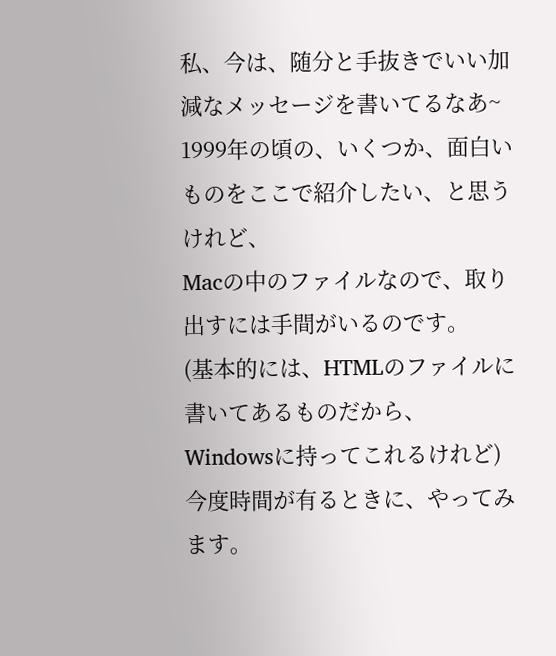私、今は、随分と手抜きでいい加減なメッセージを書いてるなあ~
1999年の頃の、いくつか、面白いものをここで紹介したい、と思うけれど、
Macの中のファイルなので、取り出すには手間がいるのです。
(基本的には、HTMLのファイルに書いてあるものだから、
Windowsに持ってこれるけれど)
今度時間が有るときに、やってみます。